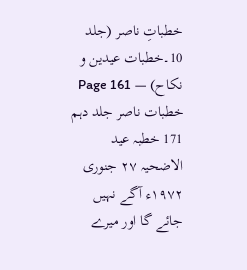خطباتِ ناصر (جلد 10۔خطبات عیدین و نکاح) — Page 161
خطبات ناصر جلد دہم 171 خطبہ عید الاضحیہ ۲۷ جنوری ۱۹۷۲ء آگے نہیں جائے گا اور میرے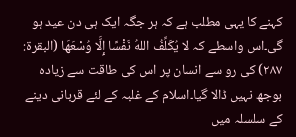کہنے کا یہی مطلب ہے کہ ہر جگہ ایک ہی دن عید ہو گی۔اس واسطے کہ لا يُكَلِّفُ اللهُ نَفْسًا إِلَّا وُسْعَهَا (البقرة: ۲۸۷) کی رو سے انسان پر اس کی طاقت سے زیادہ بوجھ نہیں ڈالا گیا۔اسلام کے غلبہ کے لئے قربانی دینے کے سلسلہ میں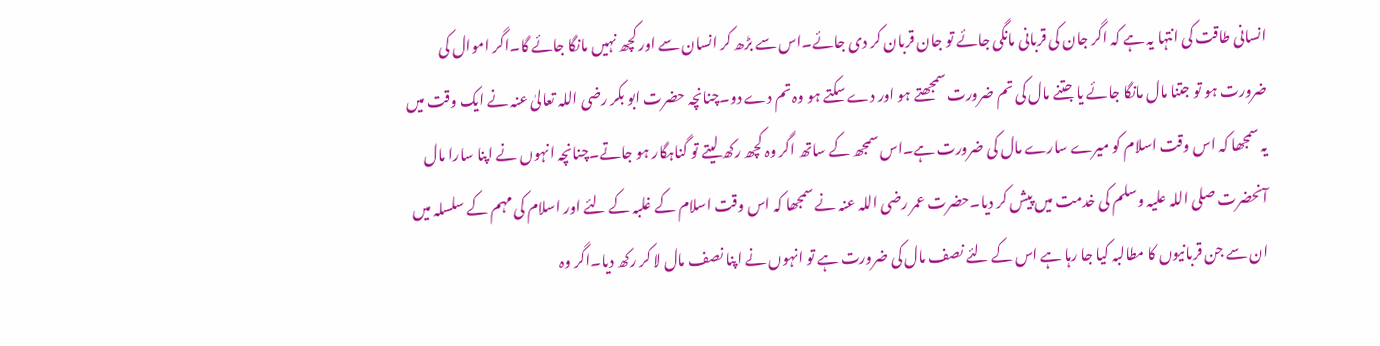انسانی طاقت کی انتہا یہ ہے کہ اگر جان کی قربانی مانگی جائے تو جان قربان کر دی جائے۔اس سے بڑھ کر انسان سے اور کچھ نہیں مانگا جائے گا۔اگر اموال کی ضرورت ہو تو جتنا مال مانگا جائے یا جتنے مال کی تم ضرورت سمجھتے ہو اور دے سکتے ہو وہ تم دے دو۔چنانچہ حضرت ابو بکر رضی اللہ تعالیٰ عنہ نے ایک وقت میں یہ سمجھا کہ اس وقت اسلام کو میرے سارے مال کی ضرورت ہے۔اس سمجھ کے ساتھ اگر وہ کچھ رکھ لیتے تو گناہگار ہو جاتے۔چنانچہ انہوں نے اپنا سارا مال آنحضرت صلی اللہ علیہ وسلم کی خدمت میں پیش کر دیا۔حضرت عمر رضی اللہ عنہ نے سمجھا کہ اس وقت اسلام کے غلبہ کے لئے اور اسلام کی مہم کے سلسلہ میں ان سے جن قربانیوں کا مطالبہ کیا جا رہا ہے اس کے لئے نصف مال کی ضرورت ہے تو انہوں نے اپنا نصف مال لا کر رکھ دیا۔اگر وہ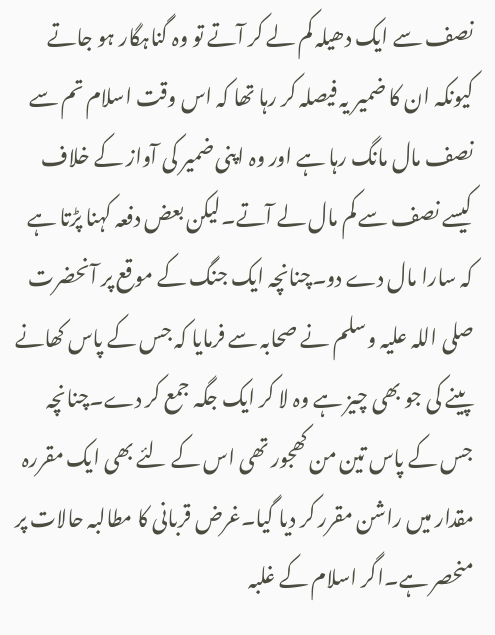نصف سے ایک دھیلہ کم لے کر آتے تو وہ گناہگار ہو جاتے کیونکہ ان کا ضمیر یہ فیصلہ کر رہا تھا کہ اس وقت اسلام تم سے نصف مال مانگ رہا ہے اور وہ اپنی ضمیر کی آواز کے خلاف کیسے نصف سے کم مال لے آتے۔لیکن بعض دفعہ کہنا پڑتا ہے کہ سارا مال دے دو۔چنانچہ ایک جنگ کے موقع پر آنحضرت صلی اللہ علیہ وسلم نے صحابہ سے فرمایا کہ جس کے پاس کھانے پینے کی جو بھی چیز ہے وہ لا کر ایک جگہ جمع کر دے۔چنانچہ جس کے پاس تین من کھجور تھی اس کے لئے بھی ایک مقررہ مقدار میں راشن مقرر کر دیا گیا۔غرض قربانی کا مطالبہ حالات پر منحصر ہے۔اگر اسلام کے غلبہ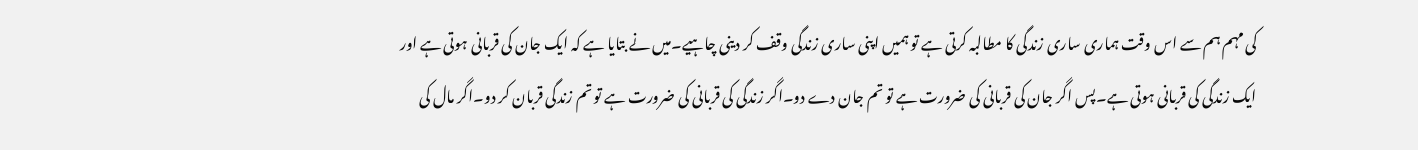کی مہم ہم سے اس وقت ہماری ساری زندگی کا مطالبہ کرتی ہے تو ہمیں اپنی ساری زندگی وقف کر دینی چاہیے۔میں نے بتایا ہے کہ ایک جان کی قربانی ہوتی ہے اور ایک زندگی کی قربانی ہوتی ہے۔پس اگر جان کی قربانی کی ضرورت ہے تو تم جان دے دو۔اگر زندگی کی قربانی کی ضرورت ہے تو تم زندگی قربان کر دو۔اگر مال کی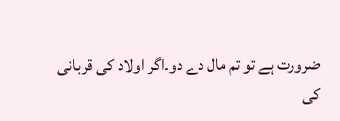ضرورت ہے تو تم مال دے دو۔اگر اولاد کی قربانی کی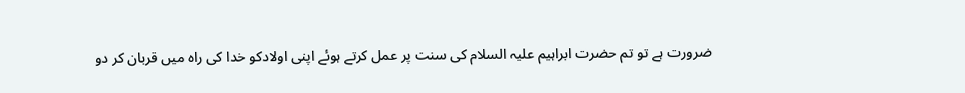ضرورت ہے تو تم حضرت ابراہیم علیہ السلام کی سنت پر عمل کرتے ہوئے اپنی اولادکو خدا کی راہ میں قربان کر دو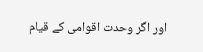اور اگر وحدت اقوامی کے قیام